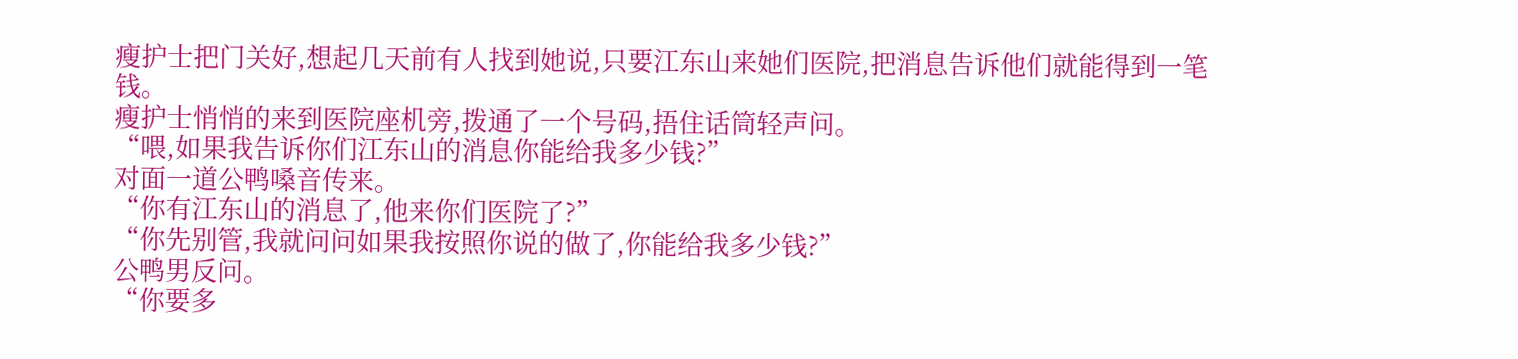瘦护士把门关好,想起几天前有人找到她说,只要江东山来她们医院,把消息告诉他们就能得到一笔钱。
瘦护士悄悄的来到医院座机旁,拨通了一个号码,捂住话筒轻声问。
“喂,如果我告诉你们江东山的消息你能给我多少钱?”
对面一道公鸭嗓音传来。
“你有江东山的消息了,他来你们医院了?”
“你先别管,我就问问如果我按照你说的做了,你能给我多少钱?”
公鸭男反问。
“你要多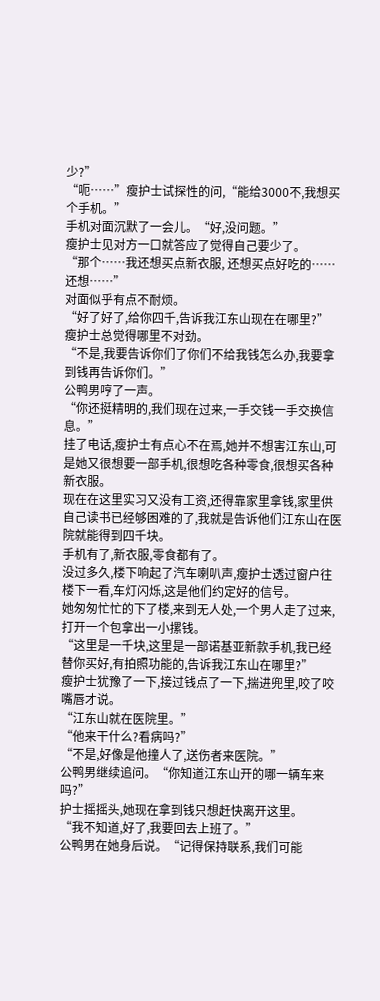少?”
“呃……”瘦护士试探性的问,“能给3000不,我想买个手机。”
手机对面沉默了一会儿。“好,没问题。”
瘦护士见对方一口就答应了觉得自己要少了。
“那个……我还想买点新衣服, 还想买点好吃的……还想……”
对面似乎有点不耐烦。
“好了好了,给你四千,告诉我江东山现在在哪里?”
瘦护士总觉得哪里不对劲。
“不是,我要告诉你们了你们不给我钱怎么办,我要拿到钱再告诉你们。”
公鸭男哼了一声。
“你还挺精明的,我们现在过来,一手交钱一手交换信息。”
挂了电话,瘦护士有点心不在焉,她并不想害江东山,可是她又很想要一部手机,很想吃各种零食,很想买各种新衣服。
现在在这里实习又没有工资,还得靠家里拿钱,家里供自己读书已经够困难的了,我就是告诉他们江东山在医院就能得到四千块。
手机有了,新衣服,零食都有了。
没过多久,楼下响起了汽车喇叭声,瘦护士透过窗户往楼下一看,车灯闪烁,这是他们约定好的信号。
她匆匆忙忙的下了楼,来到无人处,一个男人走了过来,打开一个包拿出一小摞钱。
“这里是一千块,这里是一部诺基亚新款手机,我已经替你买好,有拍照功能的,告诉我江东山在哪里?”
瘦护士犹豫了一下,接过钱点了一下,揣进兜里,咬了咬嘴唇才说。
“江东山就在医院里。”
“他来干什么?看病吗?”
“不是,好像是他撞人了,送伤者来医院。”
公鸭男继续追问。“你知道江东山开的哪一辆车来吗?”
护士摇摇头,她现在拿到钱只想赶快离开这里。
“我不知道,好了,我要回去上班了。”
公鸭男在她身后说。“记得保持联系,我们可能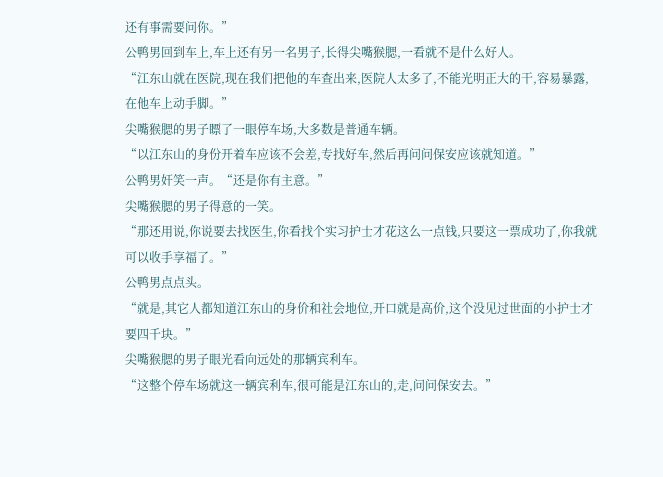还有事需要问你。”
公鸭男回到车上,车上还有另一名男子,长得尖嘴猴腮,一看就不是什么好人。
“江东山就在医院,现在我们把他的车查出来,医院人太多了,不能光明正大的干,容易暴露,在他车上动手脚。”
尖嘴猴腮的男子瞟了一眼停车场,大多数是普通车辆。
“以江东山的身份开着车应该不会差,专找好车,然后再问问保安应该就知道。”
公鸭男奸笑一声。“还是你有主意。”
尖嘴猴腮的男子得意的一笑。
“那还用说,你说要去找医生,你看找个实习护士才花这么一点钱,只要这一票成功了,你我就可以收手享福了。”
公鸭男点点头。
“就是,其它人都知道江东山的身价和社会地位,开口就是高价,这个没见过世面的小护士才要四千块。”
尖嘴猴腮的男子眼光看向远处的那辆宾利车。
“这整个停车场就这一辆宾利车,很可能是江东山的,走,问问保安去。”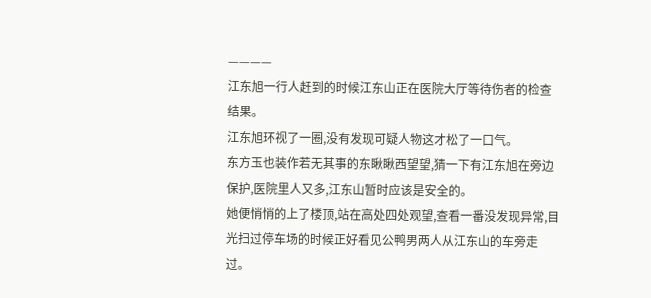————
江东旭一行人赶到的时候江东山正在医院大厅等待伤者的检查结果。
江东旭环视了一圈,没有发现可疑人物这才松了一口气。
东方玉也装作若无其事的东瞅瞅西望望,猜一下有江东旭在旁边保护,医院里人又多,江东山暂时应该是安全的。
她便悄悄的上了楼顶,站在高处四处观望,查看一番没发现异常,目光扫过停车场的时候正好看见公鸭男两人从江东山的车旁走过。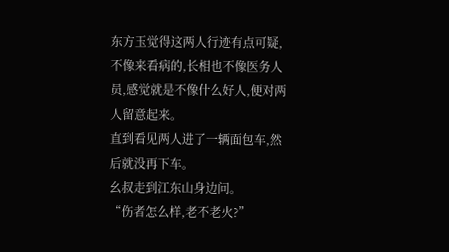东方玉觉得这两人行迹有点可疑,不像来看病的,长相也不像医务人员,感觉就是不像什么好人,便对两人留意起来。
直到看见两人进了一辆面包车,然后就没再下车。
幺叔走到江东山身边问。
“伤者怎么样,老不老火?”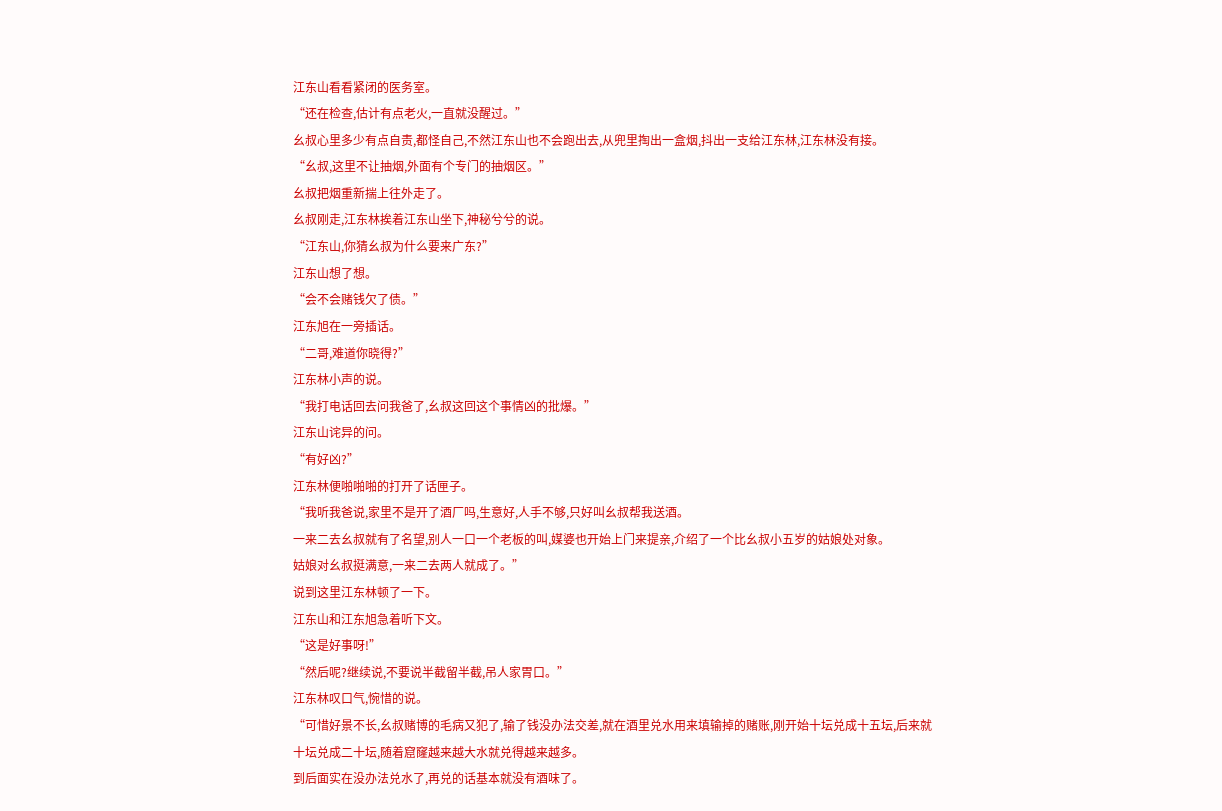江东山看看紧闭的医务室。
“还在检查,估计有点老火,一直就没醒过。”
幺叔心里多少有点自责,都怪自己,不然江东山也不会跑出去,从兜里掏出一盒烟,抖出一支给江东林,江东林没有接。
“幺叔,这里不让抽烟,外面有个专门的抽烟区。”
幺叔把烟重新揣上往外走了。
幺叔刚走,江东林挨着江东山坐下,神秘兮兮的说。
“江东山,你猜幺叔为什么要来广东?”
江东山想了想。
“会不会赌钱欠了债。”
江东旭在一旁插话。
“二哥,难道你晓得?”
江东林小声的说。
“我打电话回去问我爸了,幺叔这回这个事情凶的批爆。”
江东山诧异的问。
“有好凶?”
江东林便啪啪啪的打开了话匣子。
“我听我爸说,家里不是开了酒厂吗,生意好,人手不够,只好叫幺叔帮我送酒。
一来二去幺叔就有了名望,别人一口一个老板的叫,媒婆也开始上门来提亲,介绍了一个比幺叔小五岁的姑娘处对象。
姑娘对幺叔挺满意,一来二去两人就成了。”
说到这里江东林顿了一下。
江东山和江东旭急着听下文。
“这是好事呀!”
“然后呢?继续说,不要说半截留半截,吊人家胃口。”
江东林叹口气,惋惜的说。
“可惜好景不长,幺叔赌博的毛病又犯了,输了钱没办法交差,就在酒里兑水用来填输掉的赌账,刚开始十坛兑成十五坛,后来就十坛兑成二十坛,随着窟窿越来越大水就兑得越来越多。
到后面实在没办法兑水了,再兑的话基本就没有酒味了。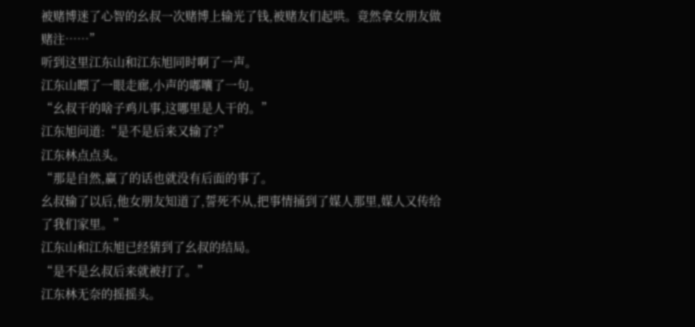被赌博迷了心智的幺叔一次赌博上输光了钱,被赌友们起哄。竟然拿女朋友做赌注……”
听到这里江东山和江东旭同时啊了一声。
江东山瞟了一眼走廊,小声的嘟囔了一句。
“幺叔干的啥子鸡儿事,这哪里是人干的。”
江东旭问道:“是不是后来又输了?”
江东林点点头。
“那是自然,赢了的话也就没有后面的事了。
幺叔输了以后,他女朋友知道了,誓死不从,把事情捅到了媒人那里,媒人又传给了我们家里。”
江东山和江东旭已经猜到了幺叔的结局。
“是不是幺叔后来就被打了。”
江东林无奈的摇摇头。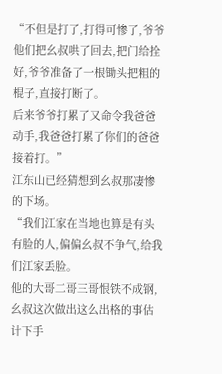“不但是打了,打得可惨了,爷爷他们把幺叔哄了回去,把门给拴好,爷爷准备了一根锄头把粗的棍子,直接打断了。
后来爷爷打累了又命令我爸爸动手,我爸爸打累了你们的爸爸接着打。”
江东山已经猜想到幺叔那凄惨的下场。
“我们江家在当地也算是有头有脸的人,偏偏幺叔不争气,给我们江家丢脸。
他的大哥二哥三哥恨铁不成钢,幺叔这次做出这么出格的事估计下手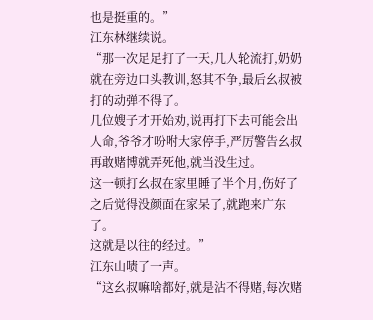也是挺重的。”
江东林继续说。
“那一次足足打了一天,几人轮流打,奶奶就在旁边口头教训,怒其不争,最后幺叔被打的动弹不得了。
几位嫂子才开始劝,说再打下去可能会出人命,爷爷才吩咐大家停手,严厉警告幺叔再敢赌博就弄死他,就当没生过。
这一顿打幺叔在家里睡了半个月,伤好了之后觉得没颜面在家呆了,就跑来广东了。
这就是以往的经过。”
江东山啧了一声。
“这幺叔嘛啥都好,就是沾不得赌,每次赌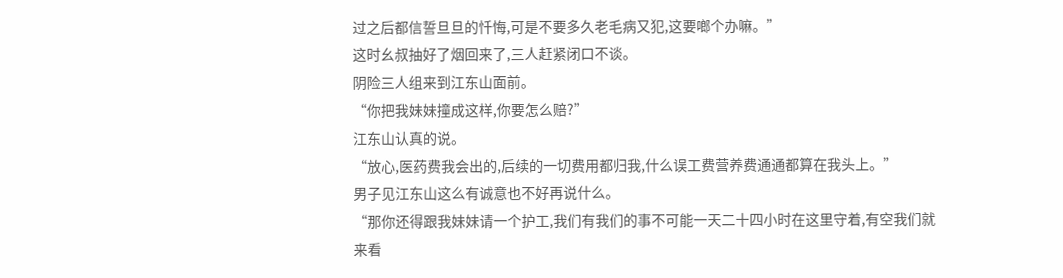过之后都信誓旦旦的忏悔,可是不要多久老毛病又犯,这要啷个办嘛。”
这时幺叔抽好了烟回来了,三人赶紧闭口不谈。
阴险三人组来到江东山面前。
“你把我妹妹撞成这样,你要怎么赔?”
江东山认真的说。
“放心,医药费我会出的,后续的一切费用都归我,什么误工费营养费通通都算在我头上。”
男子见江东山这么有诚意也不好再说什么。
“那你还得跟我妹妹请一个护工,我们有我们的事不可能一天二十四小时在这里守着,有空我们就来看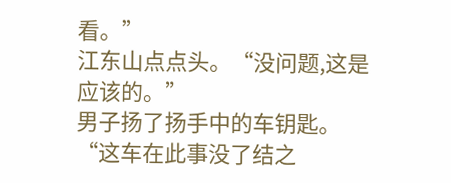看。”
江东山点点头。“没问题,这是应该的。”
男子扬了扬手中的车钥匙。
“这车在此事没了结之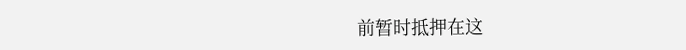前暂时抵押在这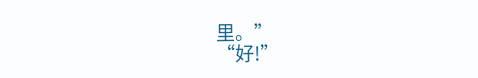里。”
“好!”